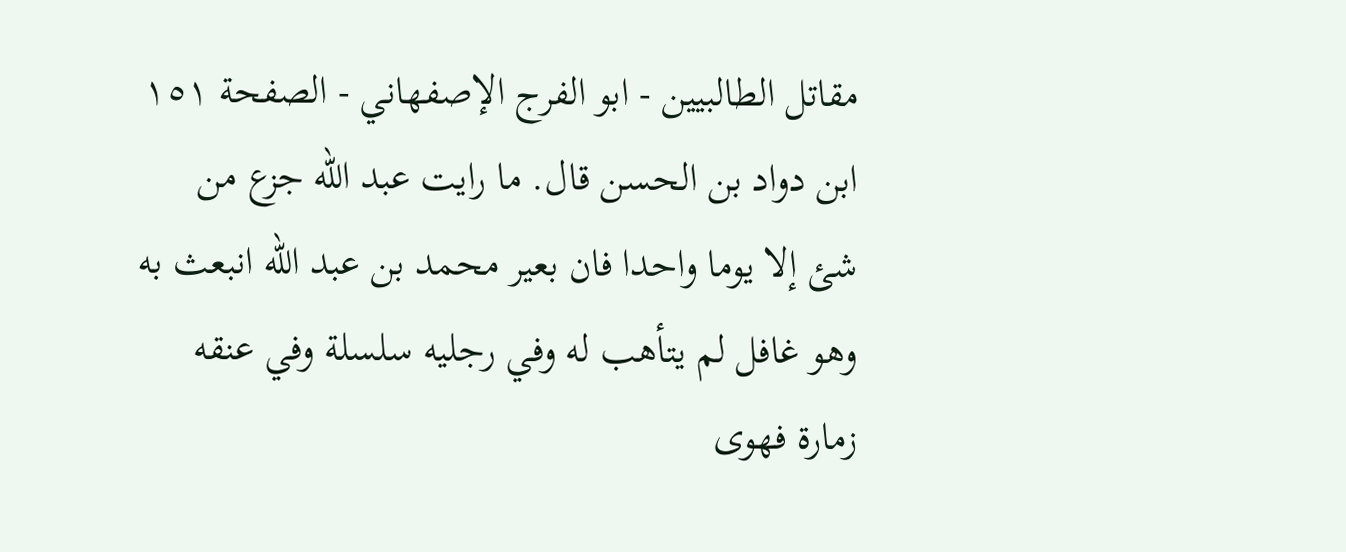مقاتل الطالبيين - ابو الفرج الإصفهاني - الصفحة ١٥١
ابن دواد بن الحسن قال. ما رايت عبد الله جزع من شئ إلا يوما واحدا فان بعير محمد بن عبد الله انبعث به وهو غافل لم يتأهب له وفي رجليه سلسلة وفي عنقه زمارة فهوى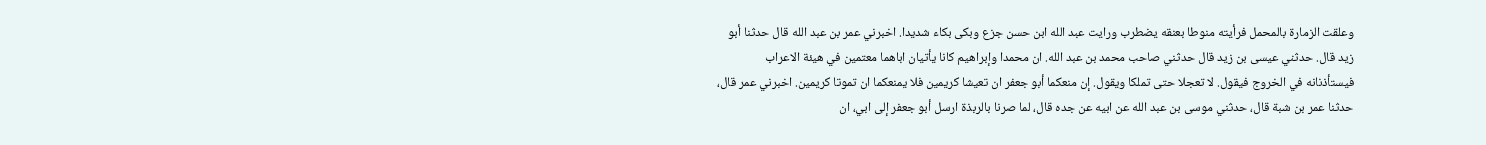وعلقت الزمارة بالمحمل فرأيته منوطا بعنقه يضطرب ورايت عبد الله ابن حسن جزع وبكى بكاء شديدا. اخبرني عمر بن عبد الله قال حدثنا أبو زيد قال. حدثني عيسى بن زيد قال حدثني صاحب محمد بن عبد الله. ان محمدا وإبراهيم كانا يأتيان اباهما معتمين في هيئة الاعراب فيستأذنانه في الخروج فيقول. لا تعجلا حتى تملكا ويقول. إن منعكما أبو جعفر ان تعيشا كريمين فلا يمنعكما ان تموتا كريمين. اخبرني عمر قال، حدثنا عمر بن شبة قال، حدثني موسى بن عبد الله عن ابيه عن جده قال، لما صرنا بالربذة ارسل أبو جعفر إلى ابي، ان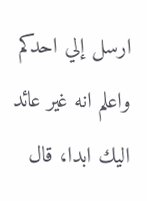ارسل إلي احدكم واعلم انه غير عائد اليك ابدا، قال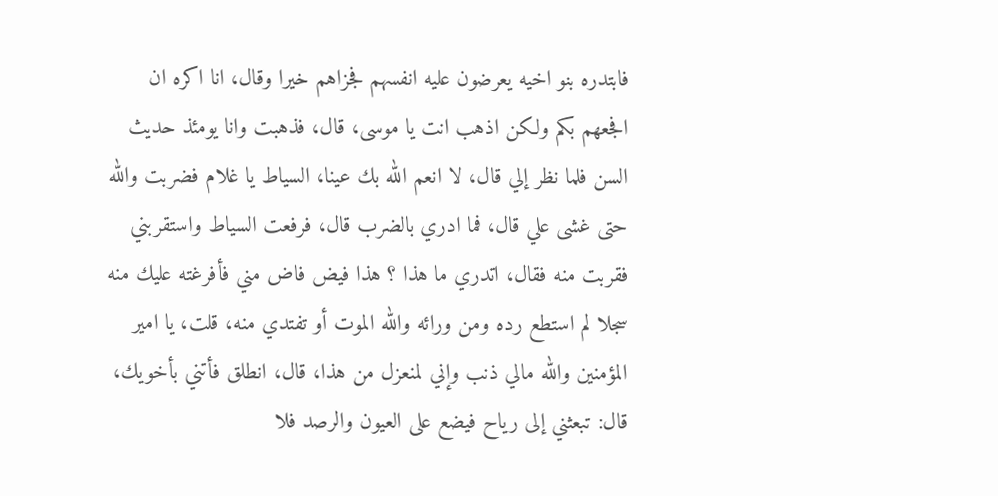فابتدره بنو اخيه يعرضون عليه انفسهم فجزاهم خيرا وقال، انا اكره ان افجعهم بكم ولكن اذهب انت يا موسى، قال، فذهبت وانا يومئذ حديث السن فلما نظر إلي قال، لا انعم الله بك عينا، السياط يا غلام فضربت والله حتى غشى علي قال، فما ادري بالضرب قال، فرفعت السياط واستقربني فقربت منه فقال، اتدري ما هذا ؟ هذا فيض فاض مني فأفرغته عليك منه سجلا لم استطع رده ومن ورائه والله الموت أو تفتدي منه، قلت، يا امير المؤمنين والله مالي ذنب وإني لمنعزل من هذا، قال، انطلق فأتني بأخويك، قال: تبعثني إلى رياح فيضع على العيون والرصد فلا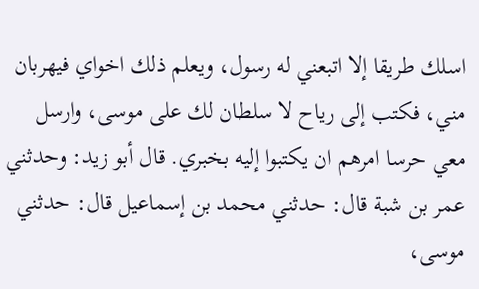اسلك طريقا إلا اتبعني له رسول، ويعلم ذلك اخواي فيهربان مني، فكتب إلى رياح لا سلطان لك على موسى، وارسل معي حرسا امرهم ان يكتبوا إليه بخبري. قال أبو زيد: وحدثني عمر بن شبة قال: حدثني محمد بن إسماعيل قال: حدثني موسى،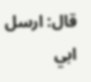قال: ارسل ابي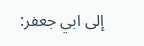إلى ابي جعفر: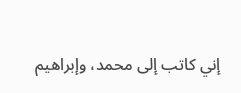إني كاتب إلى محمد، وإبراهيم